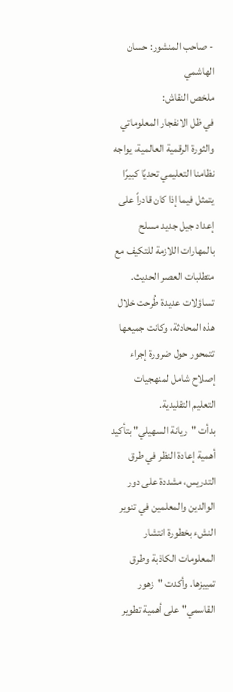- صاحب المنشور: حسان الهاشمي
ملخص النقاش:
في ظل الانفجار المعلوماتي والثورة الرقمية العالمية، يواجه نظامنا التعليمي تحديًا كبيرًا يتمثل فيما إذا كان قادراً على إعداد جيل جديد مسلح بالمهارات اللازمة للتكيف مع متطلبات العصر الحديث. تساؤلات عديدة طُرحت خلال هذه المحادثة، وكانت جميعها تتمحور حول ضرورة إجراء إصلاح شامل لمنهجيات التعليم التقليدية.
بدأت "ريانة السهيلي" بتأكيد أهمية إعادة النظر في طرق التدريس، مشددة على دور الوالدين والمعلمين في تنوير النشء بخطورة انتشار المعلومات الكاذبة وطرق تمييزها. وأكدت "زهور القاسمي" على أهمية تطوير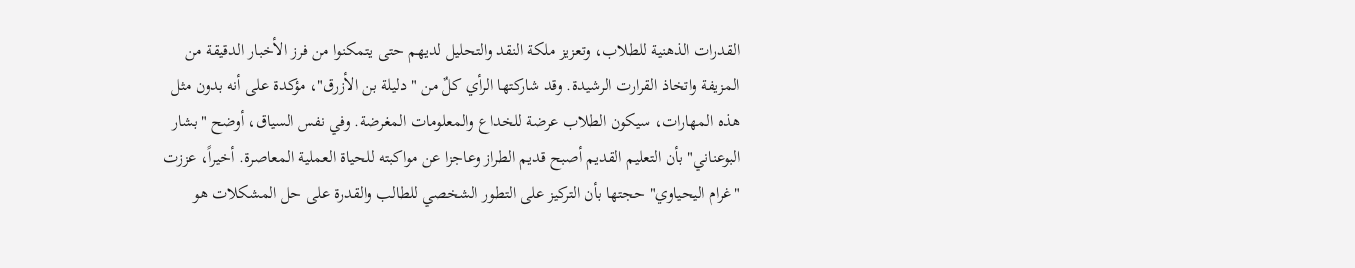القدرات الذهنية للطلاب، وتعزيز ملكة النقد والتحليل لديهم حتى يتمكنوا من فرز الأخبار الدقيقة من المزيفة واتخاذ القرارت الرشيدة. وقد شاركتها الرأي كلٌ من "دليلة بن الأزرق"، مؤكدة على أنه بدون مثل هذه المهارات، سيكون الطلاب عرضة للخداع والمعلومات المغرضة. وفي نفس السياق، أوضح "بشار البوعناني" بأن التعليم القديم أصبح قديم الطراز وعاجزا عن مواكبته للحياة العملية المعاصرة. أخيراً، عززت "غرام اليحياوي" حجتها بأن التركيز على التطور الشخصي للطالب والقدرة على حل المشكلات هو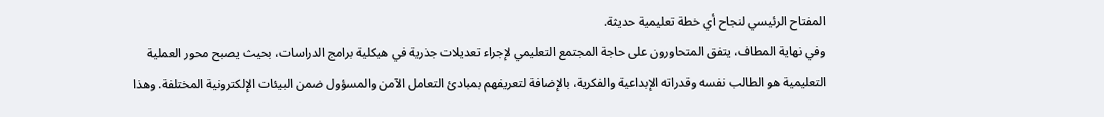المفتاح الرئيسي لنجاح أي خطة تعليمية حديثة.
وفي نهاية المطاف، يتفق المتحاورون على حاجة المجتمع التعليمي لإجراء تعديلات جذرية في هيكلية برامج الدراسات، بحيث يصبح محور العملية التعليمية هو الطالب نفسه وقدراته الإبداعية والفكرية، بالإضافة لتعريفهم بمبادئ التعامل الآمن والمسؤول ضمن البيئات الإلكترونية المختلفة. وهذا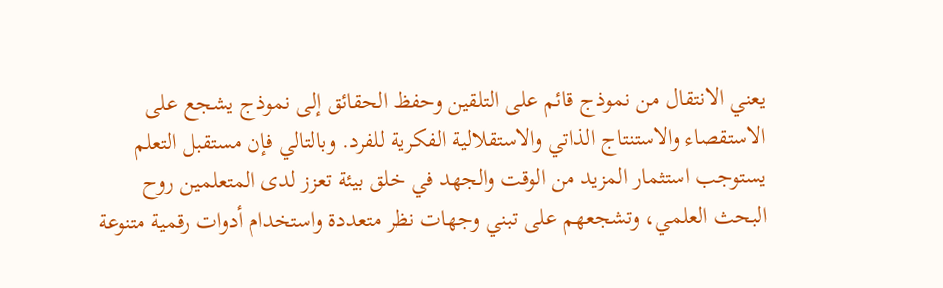يعني الانتقال من نموذج قائم على التلقين وحفظ الحقائق إلى نموذج يشجع على الاستقصاء والاستنتاج الذاتي والاستقلالية الفكرية للفرد. وبالتالي فإن مستقبل التعلم يستوجب استثمار المزيد من الوقت والجهد في خلق بيئة تعزز لدى المتعلمين روح البحث العلمي، وتشجعهم على تبني وجهات نظر متعددة واستخدام أدوات رقمية متنوعة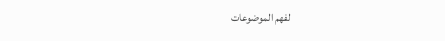لفهم الموضوعات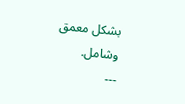بشكل معمق وشامل.
---